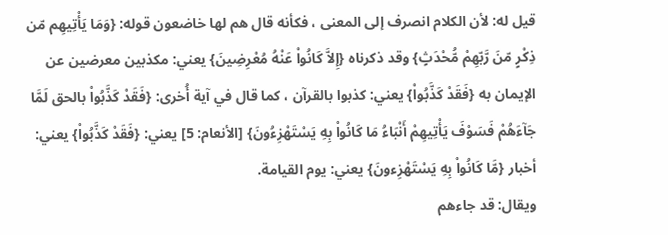قيل له: لأن الكلام انصرف إلى المعنى ، فكأنه قال هم لها خاضعون قوله: {وَمَا يَأْتِيهِم مّن ذِكْرٍ مّنَ رَّبّهِمْ مُّحْدَثٍ} وقد ذكرناه {إِلاَّ كَانُواْ عَنْهُ مُعْرِضِينَ} يعني: مكذبين معرضين عن الإيمان به {فَقَدْ كَذَّبُواْ} يعني: كذبوا بالقرآن ، كما قال في آية أُخرى: {فَقَدْ كَذَّبُواْ بالحق لَمَّا جَآءَهُمْ فَسَوْفَ يَأْتِيهِمْ أَنْبَاءُ مَا كَانُواْ بِهِ يَسْتَهْزِءُونَ} [الأنعام: 5] يعني: {فَقَدْ كَذَّبُواْ} يعني: أخبار {مَّا كَانُواْ بِهِ يَسْتَهْزِءونَ} يعني: يوم القيامة.
ويقال: قد جاءهم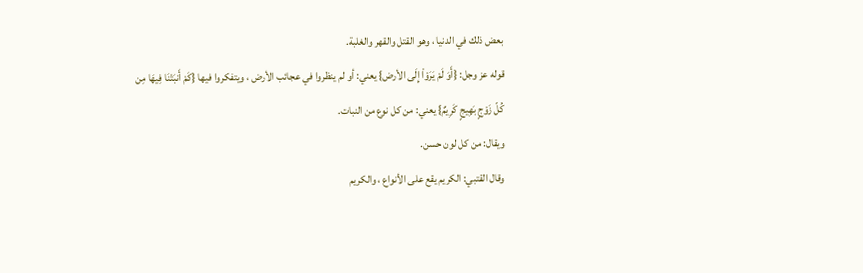بعض ذلك في الدنيا ، وهو القتل والقهر والغلبة.
قوله عز وجل: {أَوَ لَمْ يَرَوْاْ إِلَى الأرض} يعني: أو لم ينظروا في عجائب الأرض ، ويتفكروا فيها {كَمْ أَنبَتْنَا فِيهَا مِن كُلّ زَوْجٍ بَهِيجٍ كَرِيمٌ} يعني: من كل نوع من النبات.
ويقال: من كل لون حسن.
وقال القتبي: الكريم يقع على الأنواع ، والكريم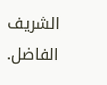الشريف الفاضل.